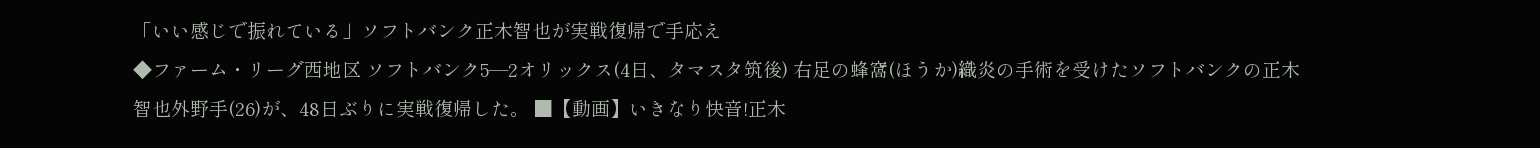「いい感じで振れている」ソフトバンク正木智也が実戦復帰で手応え
◆ファーム・リーグ西地区 ソフトバンク5―2オリックス(4日、タマスタ筑後) 右足の蜂窩(ほうか)織炎の手術を受けたソフトバンクの正木智也外野手(26)が、48日ぶりに実戦復帰した。 ■【動画】いきなり快音!正木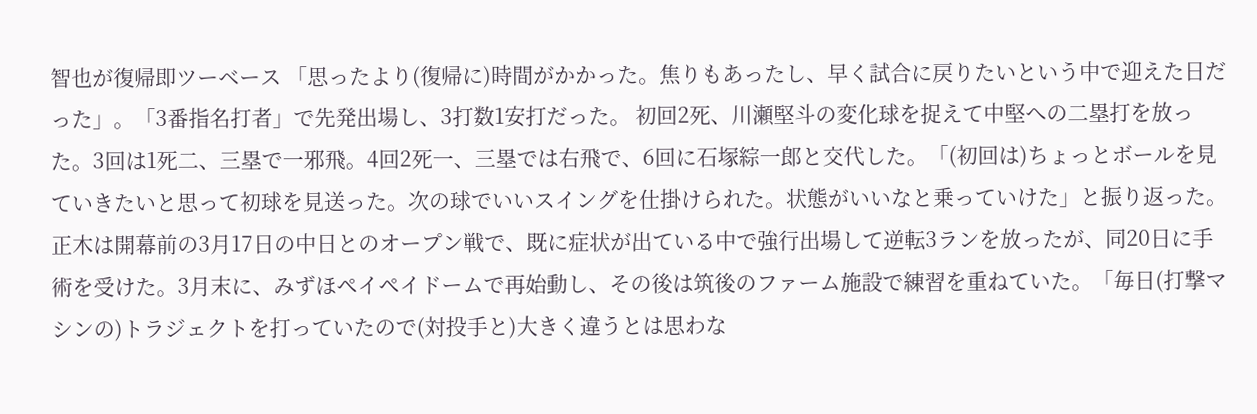智也が復帰即ツーベース 「思ったより(復帰に)時間がかかった。焦りもあったし、早く試合に戻りたいという中で迎えた日だった」。「3番指名打者」で先発出場し、3打数1安打だった。 初回2死、川瀬堅斗の変化球を捉えて中堅への二塁打を放った。3回は1死二、三塁で一邪飛。4回2死一、三塁では右飛で、6回に石塚綜一郎と交代した。「(初回は)ちょっとボールを見ていきたいと思って初球を見送った。次の球でいいスイングを仕掛けられた。状態がいいなと乗っていけた」と振り返った。 正木は開幕前の3月17日の中日とのオープン戦で、既に症状が出ている中で強行出場して逆転3ランを放ったが、同20日に手術を受けた。3月末に、みずほペイペイドームで再始動し、その後は筑後のファーム施設で練習を重ねていた。「毎日(打撃マシンの)トラジェクトを打っていたので(対投手と)大きく違うとは思わな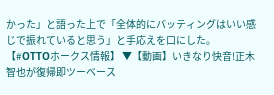かった」と語った上で「全体的にバッティングはいい感じで振れていると思う」と手応えを口にした。 【#OTTOホークス情報】 ▼【動画】いきなり快音!正木智也が復帰即ツーベース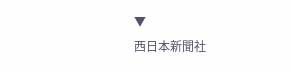▼
西日本新聞社